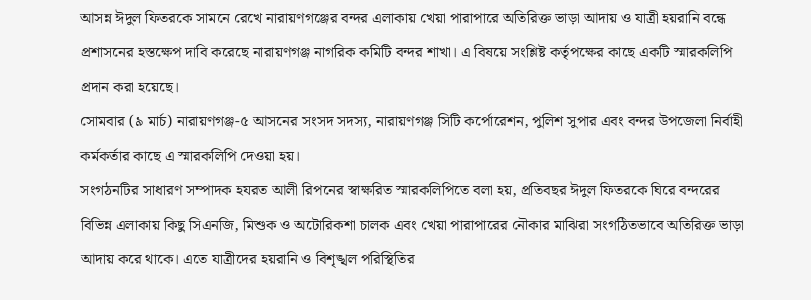আসন্ন ঈদুল ফিতরকে সামনে রেখে নারায়ণগঞ্জের বন্দর এলাকায় খেয়া পারাপারে অতিরিক্ত ভাড়া আদায় ও যাত্রী হয়রানি বন্ধে প্রশাসনের হস্তক্ষেপ দাবি করেছে নারায়ণগঞ্জ নাগরিক কমিটি বন্দর শাখা। এ বিষয়ে সংশ্লিষ্ট কর্তৃপক্ষের কাছে একটি স্মারকলিপি প্রদান করা হয়েছে।
সোমবার (৯ মার্চ) নারায়ণগঞ্জ-৫ আসনের সংসদ সদস্য, নারায়ণগঞ্জ সিটি কর্পোরেশন, পুলিশ সুপার এবং বন্দর উপজেলা নির্বাহী কর্মকর্তার কাছে এ স্মারকলিপি দেওয়া হয়।
সংগঠনটির সাধারণ সম্পাদক হযরত আলী রিপনের স্বাক্ষরিত স্মারকলিপিতে বলা হয়, প্রতিবছর ঈদুল ফিতরকে ঘিরে বন্দরের বিভিন্ন এলাকায় কিছু সিএনজি, মিশুক ও অটোরিকশা চালক এবং খেয়া পারাপারের নৌকার মাঝিরা সংগঠিতভাবে অতিরিক্ত ভাড়া আদায় করে থাকে। এতে যাত্রীদের হয়রানি ও বিশৃঙ্খল পরিস্থিতির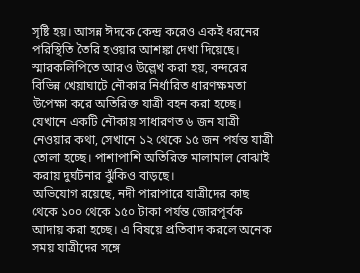সৃষ্টি হয়। আসন্ন ঈদকে কেন্দ্র করেও একই ধরনের পরিস্থিতি তৈরি হওয়ার আশঙ্কা দেখা দিয়েছে।
স্মারকলিপিতে আরও উল্লেখ করা হয়, বন্দরের বিভিন্ন খেয়াঘাটে নৌকার নির্ধারিত ধারণক্ষমতা উপেক্ষা করে অতিরিক্ত যাত্রী বহন করা হচ্ছে। যেখানে একটি নৌকায় সাধারণত ৬ জন যাত্রী নেওয়ার কথা, সেখানে ১২ থেকে ১৫ জন পর্যন্ত যাত্রী তোলা হচ্ছে। পাশাপাশি অতিরিক্ত মালামাল বোঝাই করায় দুর্ঘটনার ঝুঁকিও বাড়ছে।
অভিযোগ রয়েছে, নদী পারাপারে যাত্রীদের কাছ থেকে ১০০ থেকে ১৫০ টাকা পর্যন্ত জোরপূর্বক আদায় করা হচ্ছে। এ বিষয়ে প্রতিবাদ করলে অনেক সময় যাত্রীদের সঙ্গে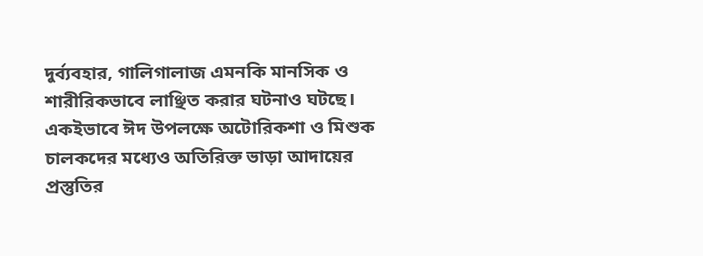দুর্ব্যবহার, গালিগালাজ এমনকি মানসিক ও শারীরিকভাবে লাঞ্ছিত করার ঘটনাও ঘটছে। একইভাবে ঈদ উপলক্ষে অটোরিকশা ও মিশুক চালকদের মধ্যেও অতিরিক্ত ভাড়া আদায়ের প্রস্তুতির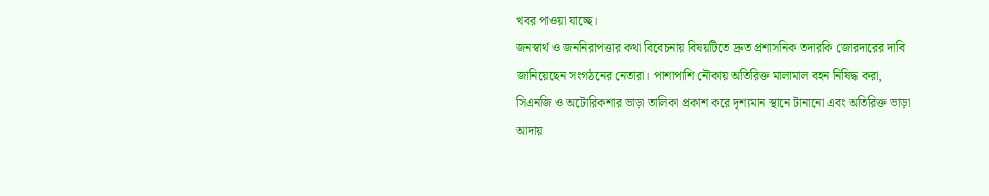খবর পাওয়া যাচ্ছে।
জনস্বার্থ ও জননিরাপত্তার কথা বিবেচনায় বিষয়টিতে দ্রুত প্রশাসনিক তদারকি জোরদারের দাবি জানিয়েছেন সংগঠনের নেতারা। পাশাপাশি নৌকায় অতিরিক্ত মালামাল বহন নিষিদ্ধ করা, সিএনজি ও অটোরিকশার ভাড়া তালিকা প্রকাশ করে দৃশ্যমান স্থানে টানানো এবং অতিরিক্ত ভাড়া আদায়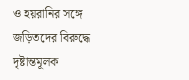ও হয়রানির সঙ্গে জড়িতদের বিরুদ্ধে দৃষ্টান্তমূলক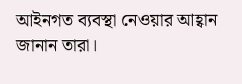আইনগত ব্যবস্থা নেওয়ার আহ্বান জানান তারা।